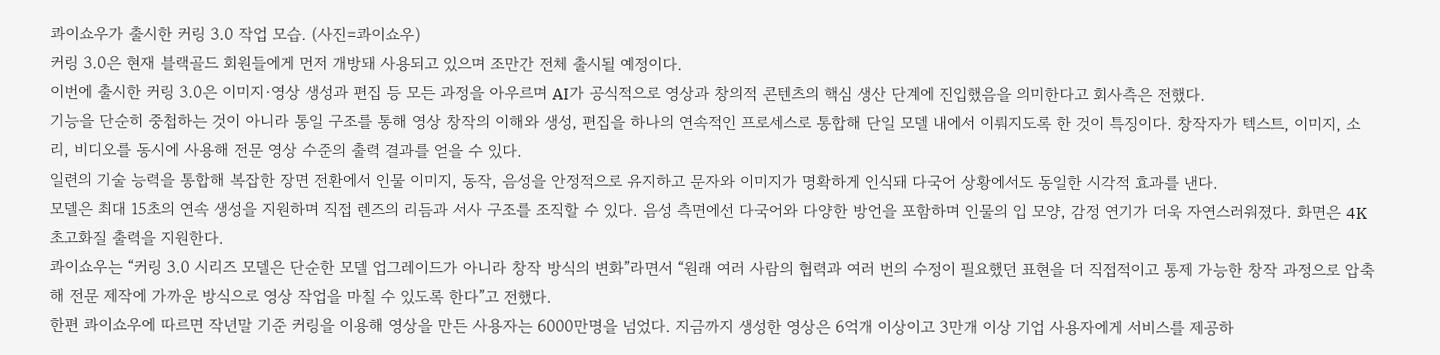콰이쇼우가 출시한 커링 3.0 작업 모습. (사진=콰이쇼우)
커링 3.0은 현재 블랙골드 회원들에게 먼저 개방돼 사용되고 있으며 조만간 전체 출시될 예정이다.
이번에 출시한 커링 3.0은 이미지·영상 생성과 편집 등 모든 과정을 아우르며 AI가 공식적으로 영상과 창의적 콘텐츠의 핵심 생산 단계에 진입했음을 의미한다고 회사측은 전했다.
기능을 단순히 중첩하는 것이 아니라 통일 구조를 통해 영상 창작의 이해와 생성, 편집을 하나의 연속적인 프로세스로 통합해 단일 모델 내에서 이뤄지도록 한 것이 특징이다. 창작자가 텍스트, 이미지, 소리, 비디오를 동시에 사용해 전문 영상 수준의 출력 결과를 얻을 수 있다.
일련의 기술 능력을 통합해 복잡한 장면 전환에서 인물 이미지, 동작, 음성을 안정적으로 유지하고 문자와 이미지가 명확하게 인식돼 다국어 상황에서도 동일한 시각적 효과를 낸다.
모델은 최대 15초의 연속 생성을 지원하며 직접 렌즈의 리듬과 서사 구조를 조직할 수 있다. 음성 측면에선 다국어와 다양한 방언을 포함하며 인물의 입 모양, 감정 연기가 더욱 자연스러워졌다. 화면은 4K 초고화질 출력을 지원한다.
콰이쇼우는 “커링 3.0 시리즈 모델은 단순한 모델 업그레이드가 아니라 창작 방식의 변화”라면서 “원래 여러 사람의 협력과 여러 번의 수정이 필요했던 표현을 더 직접적이고 통제 가능한 창작 과정으로 압축해 전문 제작에 가까운 방식으로 영상 작업을 마칠 수 있도록 한다”고 전했다.
한편 콰이쇼우에 따르면 작년말 기준 커링을 이용해 영상을 만든 사용자는 6000만명을 넘었다. 지금까지 생성한 영상은 6억개 이상이고 3만개 이상 기업 사용자에게 서비스를 제공하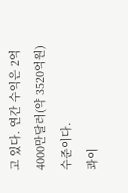고 있다. 연간 수익은 2억4000만달러(약 3520억원) 수준이다.
콰이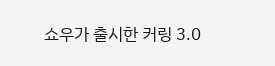쇼우가 출시한 커링 3.0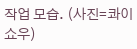작업 모습. (사진=콰이쇼우)